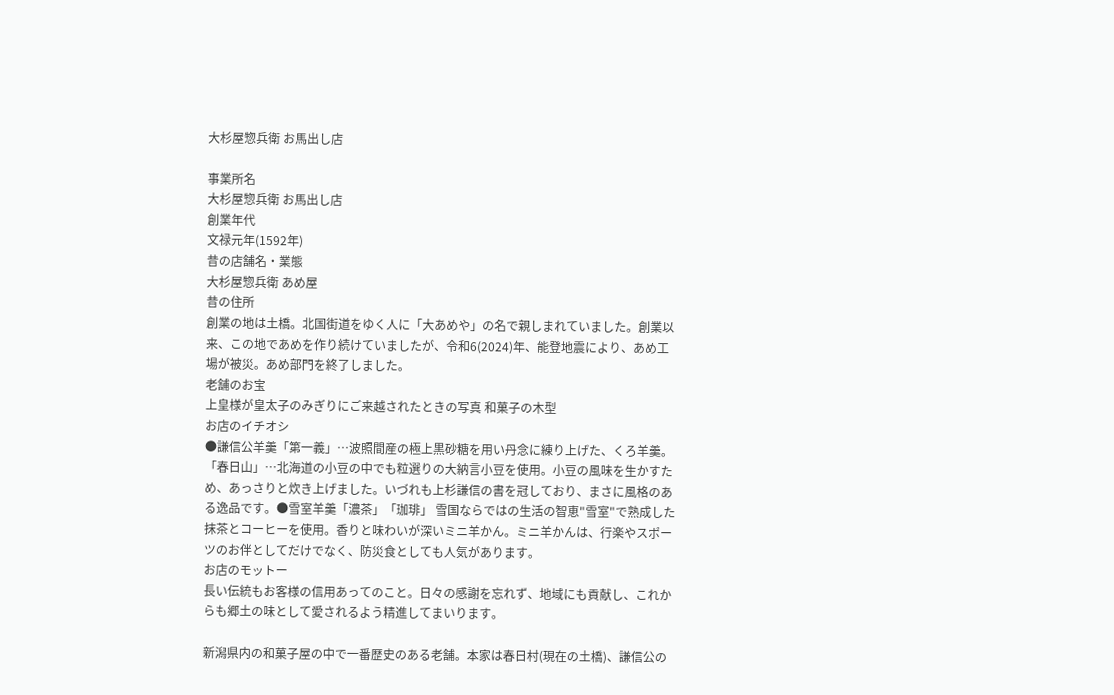大杉屋惣兵衛 お馬出し店

事業所名
大杉屋惣兵衛 お馬出し店
創業年代
文禄元年(1592年)
昔の店舗名・業態
大杉屋惣兵衛 あめ屋
昔の住所
創業の地は土橋。北国街道をゆく人に「大あめや」の名で親しまれていました。創業以来、この地であめを作り続けていましたが、令和6(2024)年、能登地震により、あめ工場が被災。あめ部門を終了しました。
老舗のお宝
上皇様が皇太子のみぎりにご来越されたときの写真 和菓子の木型
お店のイチオシ
●謙信公羊羹「第一義」⋯波照間産の極上黒砂糖を用い丹念に練り上げた、くろ羊羹。「春日山」⋯北海道の小豆の中でも粒選りの大納言小豆を使用。小豆の風味を生かすため、あっさりと炊き上げました。いづれも上杉謙信の書を冠しており、まさに風格のある逸品です。●雪室羊羹「濃茶」「珈琲」 雪国ならではの生活の智恵"雪室"で熟成した抹茶とコーヒーを使用。香りと味わいが深いミニ羊かん。ミニ羊かんは、行楽やスポーツのお伴としてだけでなく、防災食としても人気があります。
お店のモットー
長い伝統もお客様の信用あってのこと。日々の感謝を忘れず、地域にも貢献し、これからも郷土の味として愛されるよう精進してまいります。

新潟県内の和菓子屋の中で一番歴史のある老舗。本家は春日村(現在の土橋)、謙信公の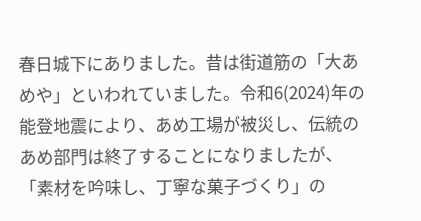春日城下にありました。昔は街道筋の「大あめや」といわれていました。令和6(2024)年の能登地震により、あめ工場が被災し、伝統のあめ部門は終了することになりましたが、「素材を吟味し、丁寧な菓子づくり」の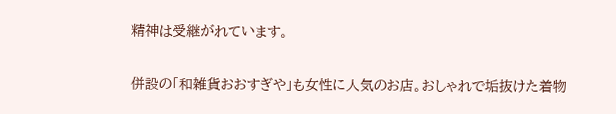精神は受継がれています。

併設の「和雑貨おおすぎや」も女性に人気のお店。おしゃれで垢抜けた着物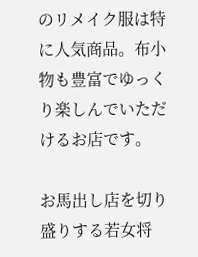のリメイク服は特に人気商品。布小物も豊富でゆっくり楽しんでいただけるお店です。

お馬出し店を切り盛りする若女将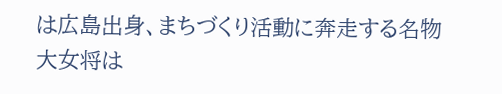は広島出身、まちづくり活動に奔走する名物大女将は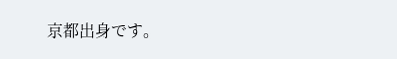京都出身です。